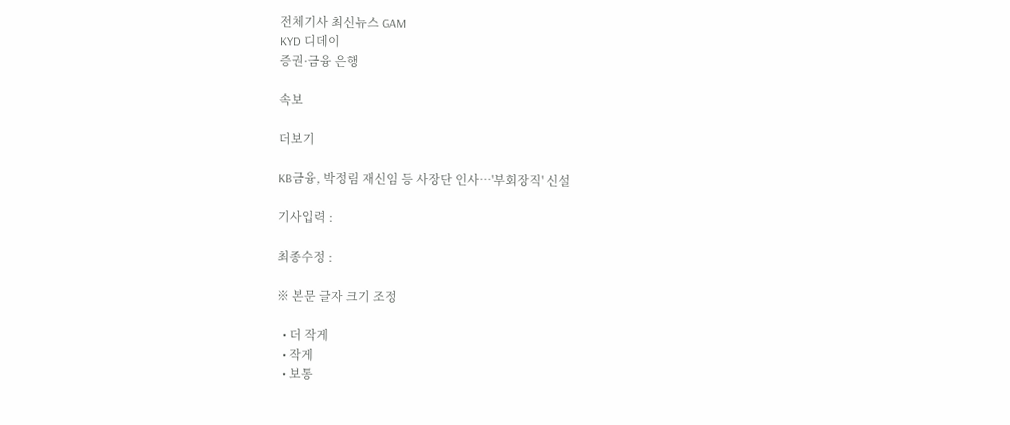전체기사 최신뉴스 GAM
KYD 디데이
증권·금융 은행

속보

더보기

KB금융, 박정림 재신임 등 사장단 인사…'부회장직' 신설

기사입력 :

최종수정 :

※ 본문 글자 크기 조정

  • 더 작게
  • 작게
  • 보통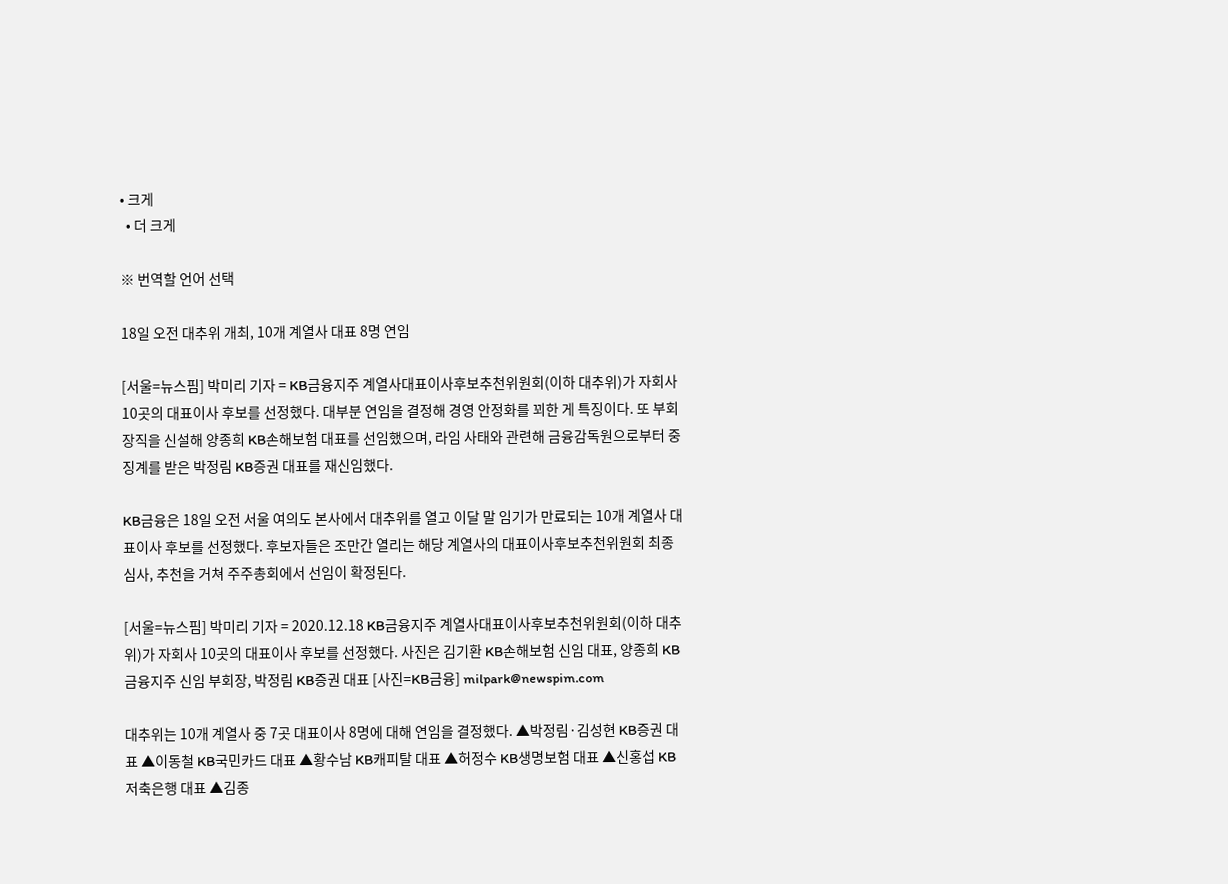• 크게
  • 더 크게

※ 번역할 언어 선택

18일 오전 대추위 개최, 10개 계열사 대표 8명 연임

[서울=뉴스핌] 박미리 기자 = KB금융지주 계열사대표이사후보추천위원회(이하 대추위)가 자회사 10곳의 대표이사 후보를 선정했다. 대부분 연임을 결정해 경영 안정화를 꾀한 게 특징이다. 또 부회장직을 신설해 양종희 KB손해보험 대표를 선임했으며, 라임 사태와 관련해 금융감독원으로부터 중징계를 받은 박정림 KB증권 대표를 재신임했다.

KB금융은 18일 오전 서울 여의도 본사에서 대추위를 열고 이달 말 임기가 만료되는 10개 계열사 대표이사 후보를 선정했다. 후보자들은 조만간 열리는 해당 계열사의 대표이사후보추천위원회 최종 심사, 추천을 거쳐 주주총회에서 선임이 확정된다.

[서울=뉴스핌] 박미리 기자 = 2020.12.18 KB금융지주 계열사대표이사후보추천위원회(이하 대추위)가 자회사 10곳의 대표이사 후보를 선정했다. 사진은 김기환 KB손해보험 신임 대표, 양종희 KB금융지주 신임 부회장, 박정림 KB증권 대표 [사진=KB금융] milpark@newspim.com

대추위는 10개 계열사 중 7곳 대표이사 8명에 대해 연임을 결정했다. ▲박정림·김성현 KB증권 대표 ▲이동철 KB국민카드 대표 ▲황수남 KB캐피탈 대표 ▲허정수 KB생명보험 대표 ▲신홍섭 KB저축은행 대표 ▲김종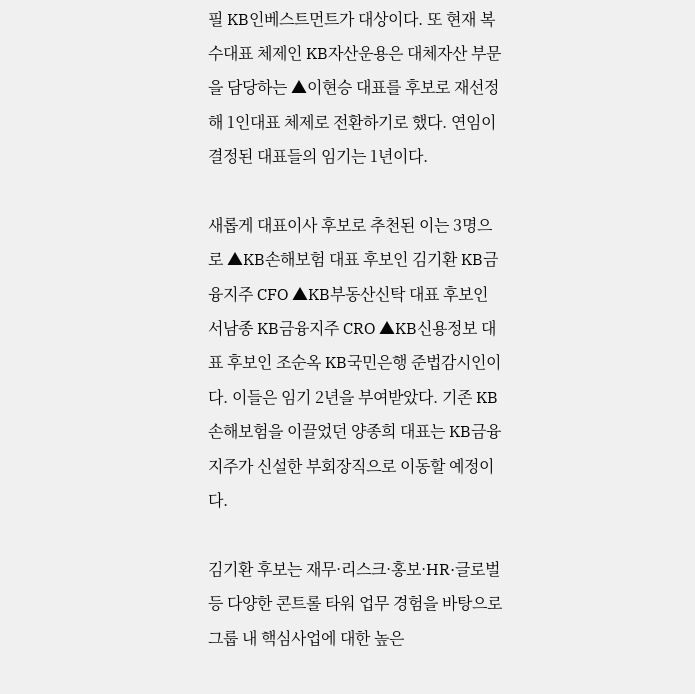필 KB인베스트먼트가 대상이다. 또 현재 복수대표 체제인 KB자산운용은 대체자산 부문을 담당하는 ▲이현승 대표를 후보로 재선정해 1인대표 체제로 전환하기로 했다. 연임이 결정된 대표들의 임기는 1년이다.

새롭게 대표이사 후보로 추천된 이는 3명으로 ▲KB손해보험 대표 후보인 김기환 KB금융지주 CFO ▲KB부동산신탁 대표 후보인 서남종 KB금융지주 CRO ▲KB신용정보 대표 후보인 조순옥 KB국민은행 준법감시인이다. 이들은 임기 2년을 부여받았다. 기존 KB손해보험을 이끌었던 양종희 대표는 KB금융지주가 신설한 부회장직으로 이동할 예정이다.

김기환 후보는 재무·리스크·홍보·HR·글로벌 등 다양한 콘트롤 타워 업무 경험을 바탕으로 그룹 내 핵심사업에 대한 높은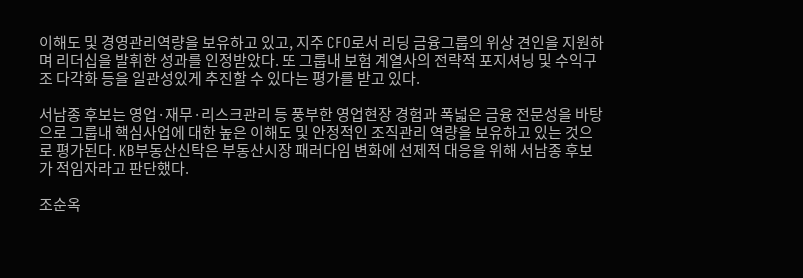이해도 및 경영관리역량을 보유하고 있고, 지주 CFO로서 리딩 금융그룹의 위상 견인을 지원하며 리더십을 발휘한 성과를 인정받았다. 또 그룹내 보험 계열사의 전략적 포지셔닝 및 수익구조 다각화 등을 일관성있게 추진할 수 있다는 평가를 받고 있다.

서남종 후보는 영업·재무·리스크관리 등 풍부한 영업현장 경험과 폭넓은 금융 전문성을 바탕으로 그룹내 핵심사업에 대한 높은 이해도 및 안정적인 조직관리 역량을 보유하고 있는 것으로 평가된다. KB부동산신탁은 부동산시장 패러다임 변화에 선제적 대응을 위해 서남종 후보가 적임자라고 판단했다.

조순옥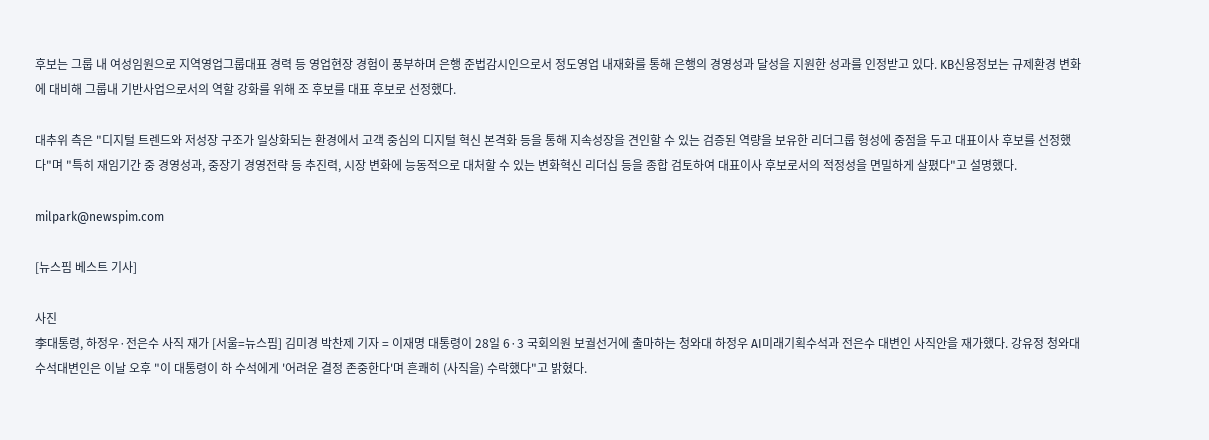후보는 그룹 내 여성임원으로 지역영업그룹대표 경력 등 영업현장 경험이 풍부하며 은행 준법감시인으로서 정도영업 내재화를 통해 은행의 경영성과 달성을 지원한 성과를 인정받고 있다. KB신용정보는 규제환경 변화에 대비해 그룹내 기반사업으로서의 역할 강화를 위해 조 후보를 대표 후보로 선정했다.

대추위 측은 "디지털 트렌드와 저성장 구조가 일상화되는 환경에서 고객 중심의 디지털 혁신 본격화 등을 통해 지속성장을 견인할 수 있는 검증된 역량을 보유한 리더그룹 형성에 중점을 두고 대표이사 후보를 선정했다"며 "특히 재임기간 중 경영성과, 중장기 경영전략 등 추진력, 시장 변화에 능동적으로 대처할 수 있는 변화혁신 리더십 등을 종합 검토하여 대표이사 후보로서의 적정성을 면밀하게 살폈다"고 설명했다.

milpark@newspim.com

[뉴스핌 베스트 기사]

사진
李대통령, 하정우·전은수 사직 재가 [서울=뉴스핌] 김미경 박찬제 기자 = 이재명 대통령이 28일 6·3 국회의원 보궐선거에 출마하는 청와대 하정우 AI미래기획수석과 전은수 대변인 사직안을 재가했다. 강유정 청와대 수석대변인은 이날 오후 "이 대통령이 하 수석에게 '어려운 결정 존중한다'며 흔쾌히 (사직을) 수락했다"고 밝혔다.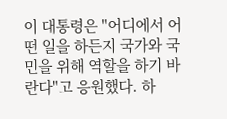이 대통령은 "어디에서 어떤 일을 하든지 국가와 국민을 위해 역할을 하기 바란다"고 응원했다. 하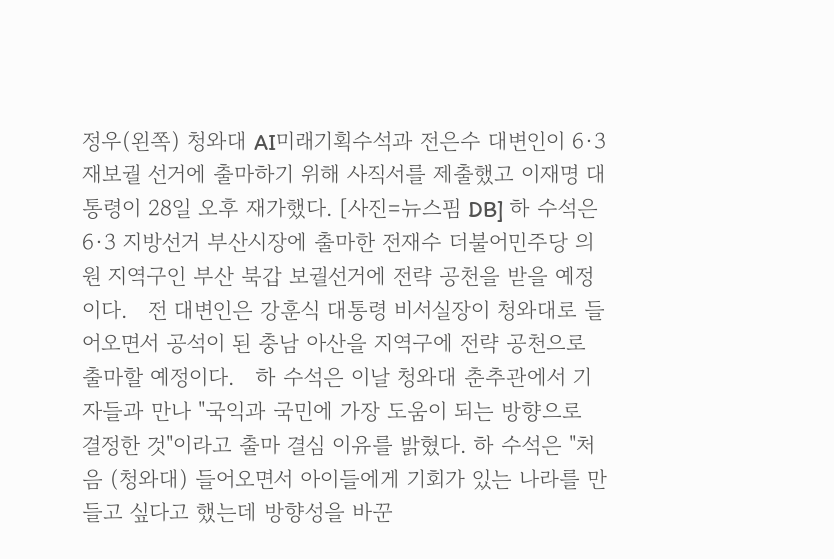정우(왼쪽) 청와대 AI미래기획수석과 전은수 대변인이 6·3 재보궐 선거에 출마하기 위해 사직서를 제출했고 이재명 대통령이 28일 오후 재가했다. [사진=뉴스핌 DB] 하 수석은 6·3 지방선거 부산시장에 출마한 전재수 더불어민주당 의원 지역구인 부산 북갑 보궐선거에 전략 공천을 받을 예정이다.   전 대변인은 강훈식 대통령 비서실장이 청와대로 들어오면서 공석이 된 충남 아산을 지역구에 전략 공천으로 출마할 예정이다.   하 수석은 이날 청와대 춘추관에서 기자들과 만나 "국익과 국민에 가장 도움이 되는 방향으로 결정한 것"이라고 출마 결심 이유를 밝혔다. 하 수석은 "처음 (청와대) 들어오면서 아이들에게 기회가 있는 나라를 만들고 싶다고 했는데 방향성을 바꾼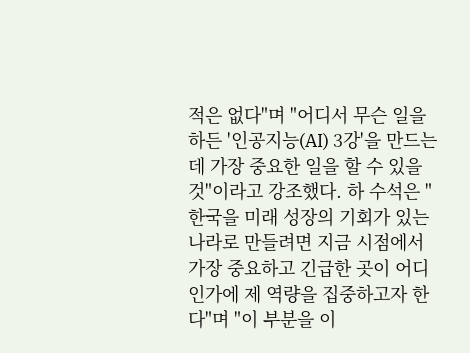적은 없다"며 "어디서 무슨 일을 하든 '인공지능(AI) 3강'을 만드는 데 가장 중요한 일을 할 수 있을 것"이라고 강조했다. 하 수석은 "한국을 미래 성장의 기회가 있는 나라로 만들려면 지금 시점에서 가장 중요하고 긴급한 곳이 어디인가에 제 역량을 집중하고자 한다"며 "이 부분을 이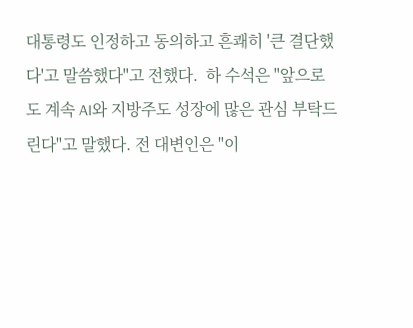대통령도 인정하고 동의하고 흔쾌히 '큰 결단했다'고 말씀했다"고 전했다.  하 수석은 "앞으로도 계속 AI와 지방주도 성장에 많은 관심 부탁드린다"고 말했다. 전 대변인은 "이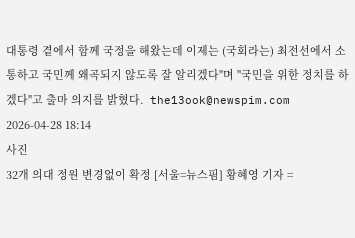대통령 곁에서 함께 국정을 해왔는데 이제는 (국회라는) 최전선에서 소통하고 국민께 왜곡되지 않도록 잘 알리겠다"며 "국민을 위한 정치를 하겠다"고 출마 의지를 밝혔다.  the13ook@newspim.com 2026-04-28 18:14
사진
32개 의대 정원 변경없이 확정 [서울=뉴스핌] 황혜영 기자 =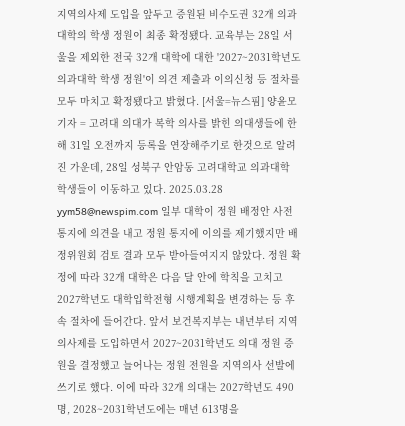지역의사제 도입을 앞두고 증원된 비수도권 32개 의과대학의 학생 정원이 최종 확정됐다. 교육부는 28일 서울을 제외한 전국 32개 대학에 대한 '2027~2031학년도 의과대학 학생 정원'이 의견 제출과 이의신청 등 절차를 모두 마치고 확정됐다고 밝혔다. [서울=뉴스핌] 양윤모 기자 = 고려대 의대가 복학 의사를 밝힌 의대생들에 한해 31일 오전까지 등록을 연장해주기로 한것으로 알려진 가운데, 28일 성북구 안암동 고려대학교 의과대학 학생들이 이동하고 있다. 2025.03.28 yym58@newspim.com 일부 대학이 정원 배정안 사전통지에 의견을 내고 정원 통지에 이의를 제기했지만 배정위원회 검토 결과 모두 받아들여지지 않았다. 정원 확정에 따라 32개 대학은 다음 달 안에 학칙을 고치고 2027학년도 대학입학전형 시행계획을 변경하는 등 후속 절차에 들어간다. 앞서 보건복지부는 내년부터 지역의사제를 도입하면서 2027~2031학년도 의대 정원 증원을 결정했고 늘어나는 정원 전원을 지역의사 선발에 쓰기로 했다. 이에 따라 32개 의대는 2027학년도 490명, 2028~2031학년도에는 매년 613명을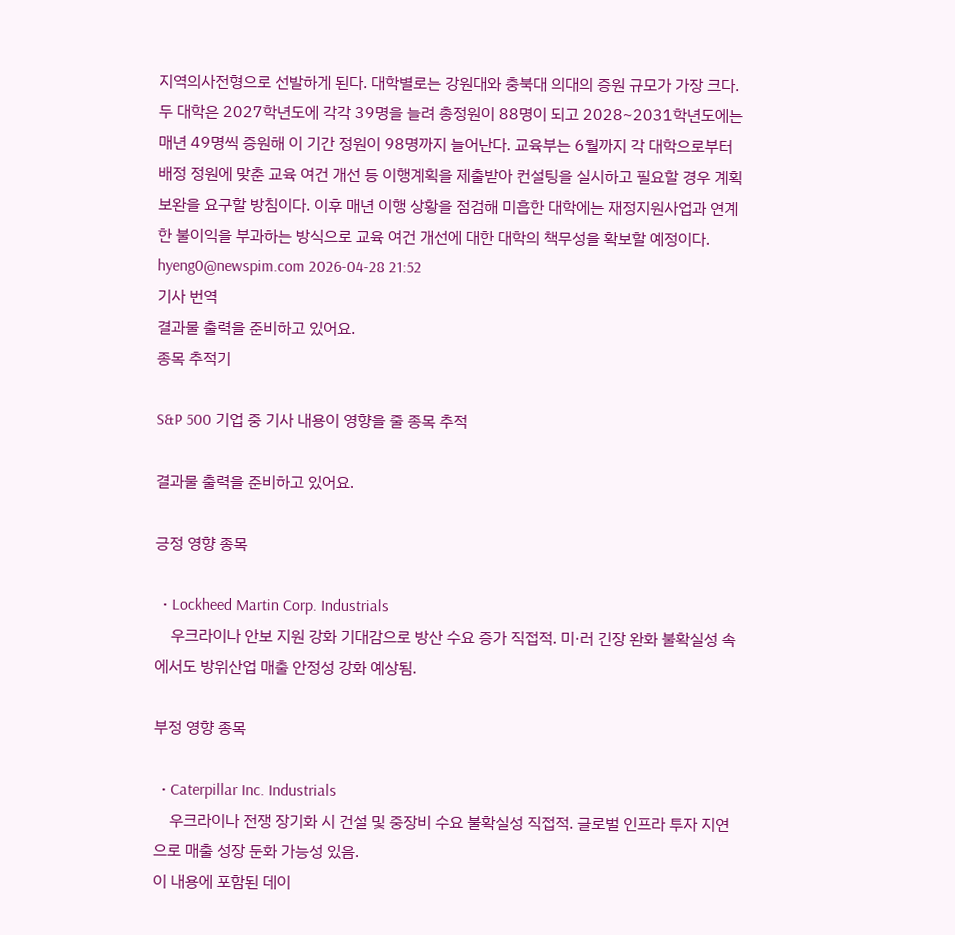지역의사전형으로 선발하게 된다. 대학별로는 강원대와 충북대 의대의 증원 규모가 가장 크다. 두 대학은 2027학년도에 각각 39명을 늘려 총정원이 88명이 되고 2028~2031학년도에는 매년 49명씩 증원해 이 기간 정원이 98명까지 늘어난다. 교육부는 6월까지 각 대학으로부터 배정 정원에 맞춘 교육 여건 개선 등 이행계획을 제출받아 컨설팅을 실시하고 필요할 경우 계획 보완을 요구할 방침이다. 이후 매년 이행 상황을 점검해 미흡한 대학에는 재정지원사업과 연계한 불이익을 부과하는 방식으로 교육 여건 개선에 대한 대학의 책무성을 확보할 예정이다. hyeng0@newspim.com 2026-04-28 21:52
기사 번역
결과물 출력을 준비하고 있어요.
종목 추적기

S&P 500 기업 중 기사 내용이 영향을 줄 종목 추적

결과물 출력을 준비하고 있어요.

긍정 영향 종목

  • Lockheed Martin Corp. Industrials
    우크라이나 안보 지원 강화 기대감으로 방산 수요 증가 직접적. 미·러 긴장 완화 불확실성 속에서도 방위산업 매출 안정성 강화 예상됨.

부정 영향 종목

  • Caterpillar Inc. Industrials
    우크라이나 전쟁 장기화 시 건설 및 중장비 수요 불확실성 직접적. 글로벌 인프라 투자 지연으로 매출 성장 둔화 가능성 있음.
이 내용에 포함된 데이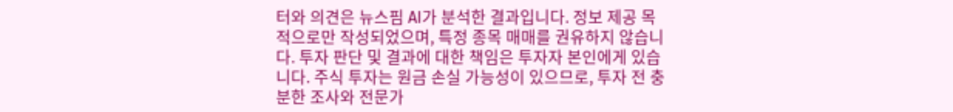터와 의견은 뉴스핌 AI가 분석한 결과입니다. 정보 제공 목적으로만 작성되었으며, 특정 종목 매매를 권유하지 않습니다. 투자 판단 및 결과에 대한 책임은 투자자 본인에게 있습니다. 주식 투자는 원금 손실 가능성이 있으므로, 투자 전 충분한 조사와 전문가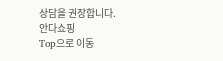상담을 권장합니다.
안다쇼핑
Top으로 이동